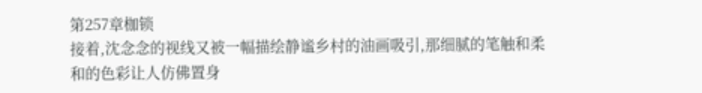第257章枷锁
接着,沈念念的视线又被一幅描绘静谧乡村的油画吸引,那细腻的笔触和柔和的色彩让人仿佛置身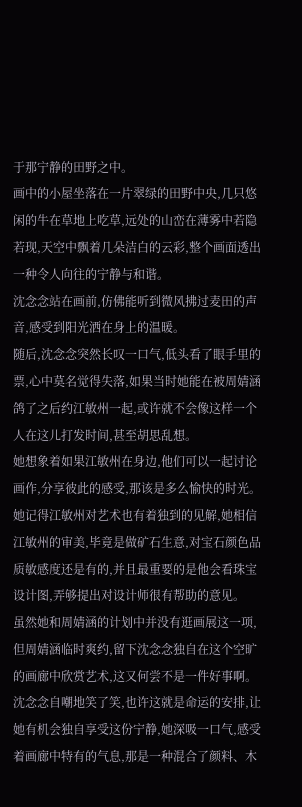于那宁静的田野之中。
画中的小屋坐落在一片翠绿的田野中央,几只悠闲的牛在草地上吃草,远处的山峦在薄雾中若隐若现,天空中飘着几朵洁白的云彩,整个画面透出一种令人向往的宁静与和谐。
沈念念站在画前,仿佛能听到微风拂过麦田的声音,感受到阳光洒在身上的温暖。
随后,沈念念突然长叹一口气,低头看了眼手里的票,心中莫名觉得失落,如果当时她能在被周婧涵鸽了之后约江敏州一起,或许就不会像这样一个人在这儿打发时间,甚至胡思乱想。
她想象着如果江敏州在身边,他们可以一起讨论画作,分享彼此的感受,那该是多么愉快的时光。
她记得江敏州对艺术也有着独到的见解,她相信江敏州的审美,毕竟是做矿石生意,对宝石颜色品质敏感度还是有的,并且最重要的是他会看珠宝设计图,弄够提出对设计师很有帮助的意见。
虽然她和周婧涵的计划中并没有逛画展这一项,但周婧涵临时爽约,留下沈念念独自在这个空旷的画廊中欣赏艺术,这又何尝不是一件好事啊。
沈念念自嘲地笑了笑,也许这就是命运的安排,让她有机会独自享受这份宁静,她深吸一口气,感受着画廊中特有的气息,那是一种混合了颜料、木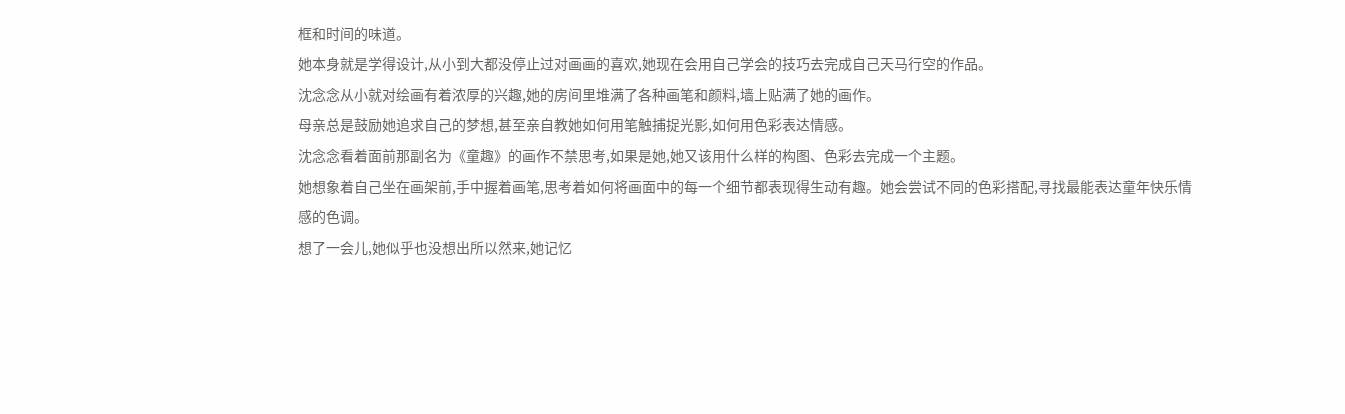框和时间的味道。
她本身就是学得设计,从小到大都没停止过对画画的喜欢,她现在会用自己学会的技巧去完成自己天马行空的作品。
沈念念从小就对绘画有着浓厚的兴趣,她的房间里堆满了各种画笔和颜料,墙上贴满了她的画作。
母亲总是鼓励她追求自己的梦想,甚至亲自教她如何用笔触捕捉光影,如何用色彩表达情感。
沈念念看着面前那副名为《童趣》的画作不禁思考,如果是她,她又该用什么样的构图、色彩去完成一个主题。
她想象着自己坐在画架前,手中握着画笔,思考着如何将画面中的每一个细节都表现得生动有趣。她会尝试不同的色彩搭配,寻找最能表达童年快乐情感的色调。
想了一会儿,她似乎也没想出所以然来,她记忆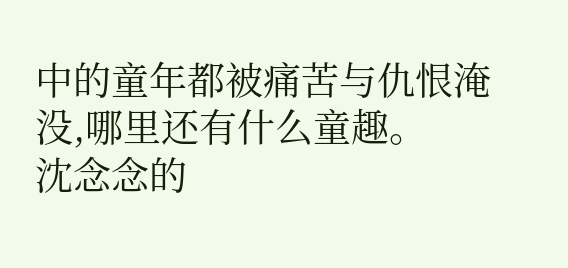中的童年都被痛苦与仇恨淹没,哪里还有什么童趣。
沈念念的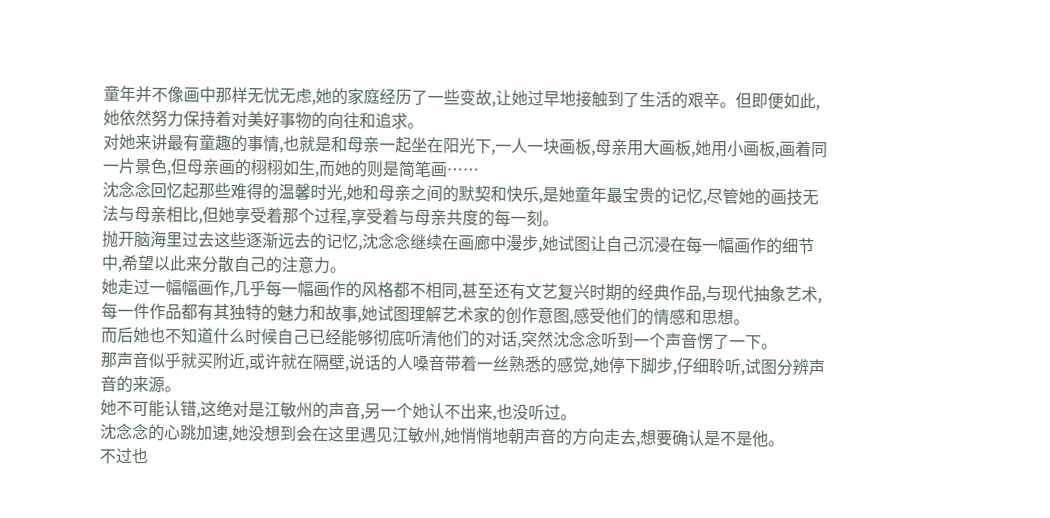童年并不像画中那样无忧无虑,她的家庭经历了一些变故,让她过早地接触到了生活的艰辛。但即便如此,她依然努力保持着对美好事物的向往和追求。
对她来讲最有童趣的事情,也就是和母亲一起坐在阳光下,一人一块画板,母亲用大画板,她用小画板,画着同一片景色,但母亲画的栩栩如生,而她的则是简笔画……
沈念念回忆起那些难得的温馨时光,她和母亲之间的默契和快乐,是她童年最宝贵的记忆,尽管她的画技无法与母亲相比,但她享受着那个过程,享受着与母亲共度的每一刻。
抛开脑海里过去这些逐渐远去的记忆,沈念念继续在画廊中漫步,她试图让自己沉浸在每一幅画作的细节中,希望以此来分散自己的注意力。
她走过一幅幅画作,几乎每一幅画作的风格都不相同,甚至还有文艺复兴时期的经典作品,与现代抽象艺术,每一件作品都有其独特的魅力和故事,她试图理解艺术家的创作意图,感受他们的情感和思想。
而后她也不知道什么时候自己已经能够彻底听清他们的对话,突然沈念念听到一个声音愣了一下。
那声音似乎就买附近,或许就在隔壁,说话的人嗓音带着一丝熟悉的感觉,她停下脚步,仔细聆听,试图分辨声音的来源。
她不可能认错,这绝对是江敏州的声音,另一个她认不出来,也没听过。
沈念念的心跳加速,她没想到会在这里遇见江敏州,她悄悄地朝声音的方向走去,想要确认是不是他。
不过也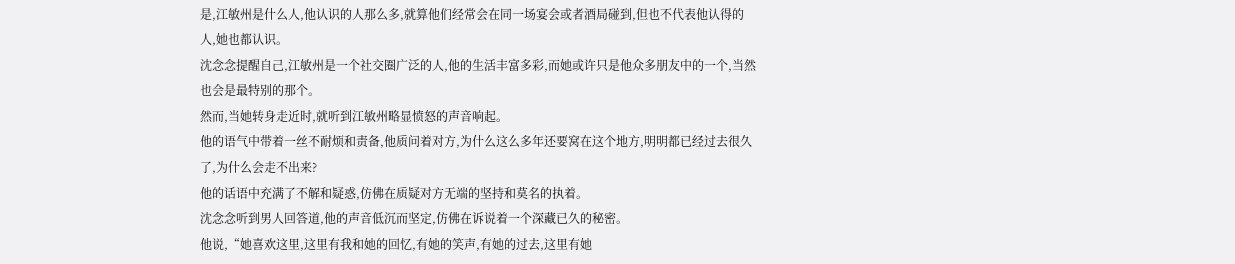是,江敏州是什么人,他认识的人那么多,就算他们经常会在同一场宴会或者酒局碰到,但也不代表他认得的人,她也都认识。
沈念念提醒自己,江敏州是一个社交圈广泛的人,他的生活丰富多彩,而她或许只是他众多朋友中的一个,当然也会是最特别的那个。
然而,当她转身走近时,就听到江敏州略显愤怒的声音响起。
他的语气中带着一丝不耐烦和责备,他质问着对方,为什么这么多年还要窝在这个地方,明明都已经过去很久了,为什么会走不出来?
他的话语中充满了不解和疑惑,仿佛在质疑对方无端的坚持和莫名的执着。
沈念念听到男人回答道,他的声音低沉而坚定,仿佛在诉说着一个深藏已久的秘密。
他说,“她喜欢这里,这里有我和她的回忆,有她的笑声,有她的过去,这里有她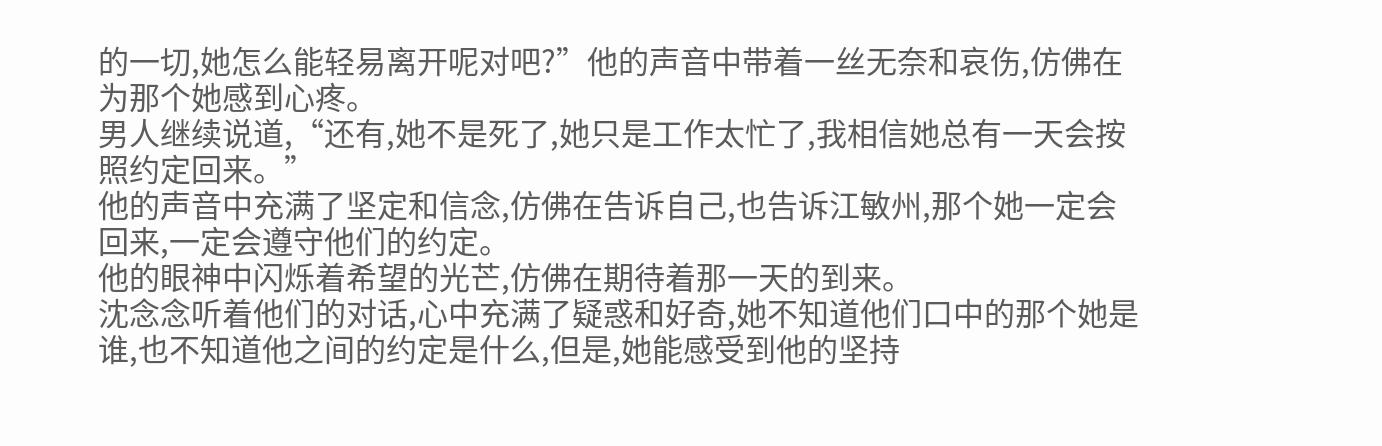的一切,她怎么能轻易离开呢对吧?”他的声音中带着一丝无奈和哀伤,仿佛在为那个她感到心疼。
男人继续说道,“还有,她不是死了,她只是工作太忙了,我相信她总有一天会按照约定回来。”
他的声音中充满了坚定和信念,仿佛在告诉自己,也告诉江敏州,那个她一定会回来,一定会遵守他们的约定。
他的眼神中闪烁着希望的光芒,仿佛在期待着那一天的到来。
沈念念听着他们的对话,心中充满了疑惑和好奇,她不知道他们口中的那个她是谁,也不知道他之间的约定是什么,但是,她能感受到他的坚持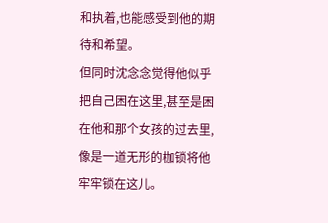和执着,也能感受到他的期待和希望。
但同时沈念念觉得他似乎把自己困在这里,甚至是困在他和那个女孩的过去里,像是一道无形的枷锁将他牢牢锁在这儿。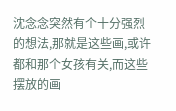沈念念突然有个十分强烈的想法,那就是这些画,或许都和那个女孩有关,而这些摆放的画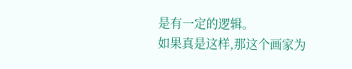是有一定的逻辑。
如果真是这样,那这个画家为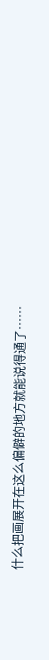什么把画展开在这么偏僻的地方就能说得通了……